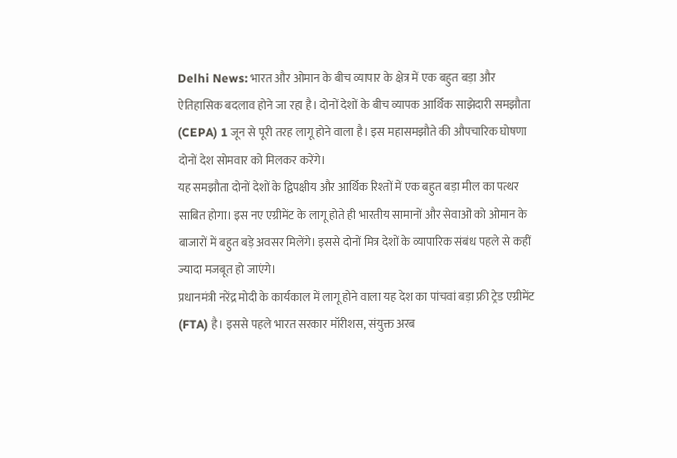Delhi News: भारत और ओमान के बीच व्यापार के क्षेत्र में एक बहुत बड़ा और ऐतिहासिक बदलाव होने जा रहा है। दोनों देशों के बीच व्यापक आर्थिक साझेदारी समझौता (CEPA) 1 जून से पूरी तरह लागू होने वाला है। इस महासमझौते की औपचारिक घोषणा दोनों देश सोमवार को मिलकर करेंगे।
यह समझौता दोनों देशों के द्विपक्षीय और आर्थिक रिश्तों में एक बहुत बड़ा मील का पत्थर साबित होगा। इस नए एग्रीमेंट के लागू होते ही भारतीय सामानों और सेवाओं को ओमान के बाजारों में बहुत बड़े अवसर मिलेंगे। इससे दोनों मित्र देशों के व्यापारिक संबंध पहले से कहीं ज्यादा मजबूत हो जाएंगे।
प्रधानमंत्री नरेंद्र मोदी के कार्यकाल में लागू होने वाला यह देश का पांचवां बड़ा फ्री ट्रेड एग्रीमेंट (FTA) है। इससे पहले भारत सरकार मॉरीशस, संयुक्त अरब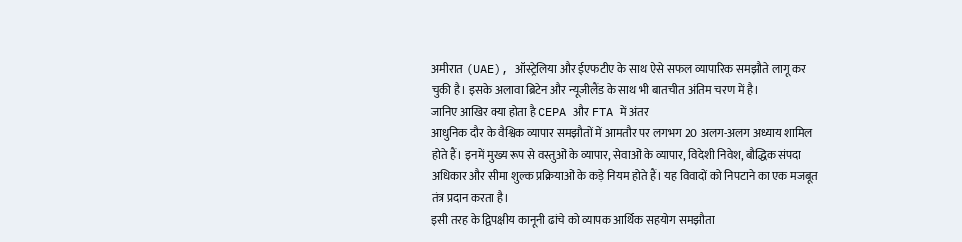अमीरात (UAE), ऑस्ट्रेलिया और ईएफटीए के साथ ऐसे सफल व्यापारिक समझौते लागू कर चुकी है। इसके अलावा ब्रिटेन और न्यूजीलैंड के साथ भी बातचीत अंतिम चरण में है।
जानिए आखिर क्या होता है CEPA और FTA में अंतर
आधुनिक दौर के वैश्विक व्यापार समझौतों में आमतौर पर लगभग 20 अलग-अलग अध्याय शामिल होते हैं। इनमें मुख्य रूप से वस्तुओं के व्यापार, सेवाओं के व्यापार, विदेशी निवेश, बौद्धिक संपदा अधिकार और सीमा शुल्क प्रक्रियाओं के कड़े नियम होते हैं। यह विवादों को निपटाने का एक मजबूत तंत्र प्रदान करता है।
इसी तरह के द्विपक्षीय कानूनी ढांचे को व्यापक आर्थिक सहयोग समझौता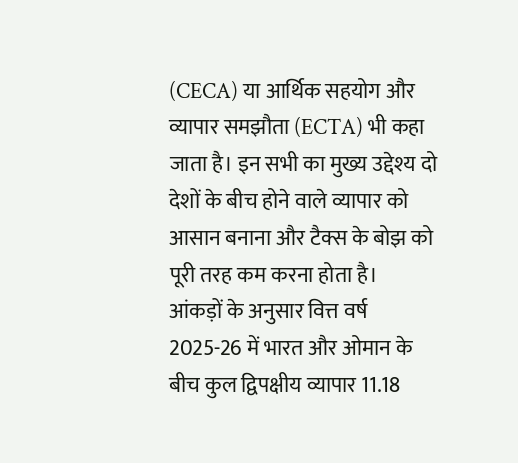(CECA) या आर्थिक सहयोग और व्यापार समझौता (ECTA) भी कहा जाता है। इन सभी का मुख्य उद्देश्य दो देशों के बीच होने वाले व्यापार को आसान बनाना और टैक्स के बोझ को पूरी तरह कम करना होता है।
आंकड़ों के अनुसार वित्त वर्ष 2025-26 में भारत और ओमान के बीच कुल द्विपक्षीय व्यापार 11.18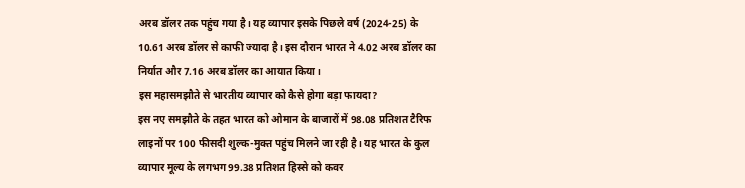अरब डॉलर तक पहुंच गया है। यह व्यापार इसके पिछले वर्ष (2024-25) के 10.61 अरब डॉलर से काफी ज्यादा है। इस दौरान भारत ने 4.02 अरब डॉलर का निर्यात और 7.16 अरब डॉलर का आयात किया।
इस महासमझौते से भारतीय व्यापार को कैसे होगा बड़ा फायदा?
इस नए समझौते के तहत भारत को ओमान के बाजारों में 98.08 प्रतिशत टैरिफ लाइनों पर 100 फीसदी शुल्क-मुक्त पहुंच मिलने जा रही है। यह भारत के कुल व्यापार मूल्य के लगभग 99.38 प्रतिशत हिस्से को कवर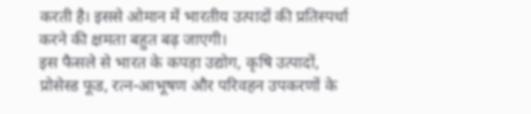करती है। इससे ओमान में भारतीय उत्पादों की प्रतिस्पर्धा करने की क्षमता बहुत बढ़ जाएगी।
इस फैसले से भारत के कपड़ा उद्योग, कृषि उत्पादों, प्रोसेस्ड फूड, रत्न-आभूषण और परिवहन उपकरणों के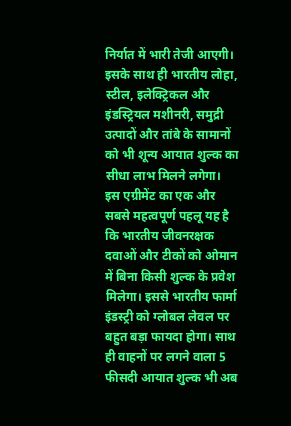निर्यात में भारी तेजी आएगी। इसके साथ ही भारतीय लोहा, स्टील, इलेक्ट्रिकल और इंडस्ट्रियल मशीनरी, समुद्री उत्पादों और तांबे के सामानों को भी शून्य आयात शुल्क का सीधा लाभ मिलने लगेगा।
इस एग्रीमेंट का एक और सबसे महत्वपूर्ण पहलू यह है कि भारतीय जीवनरक्षक दवाओं और टीकों को ओमान में बिना किसी शुल्क के प्रवेश मिलेगा। इससे भारतीय फार्मा इंडस्ट्री को ग्लोबल लेवल पर बहुत बड़ा फायदा होगा। साथ ही वाहनों पर लगने वाला 5 फीसदी आयात शुल्क भी अब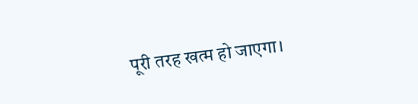पूरी तरह खत्म हो जाएगा।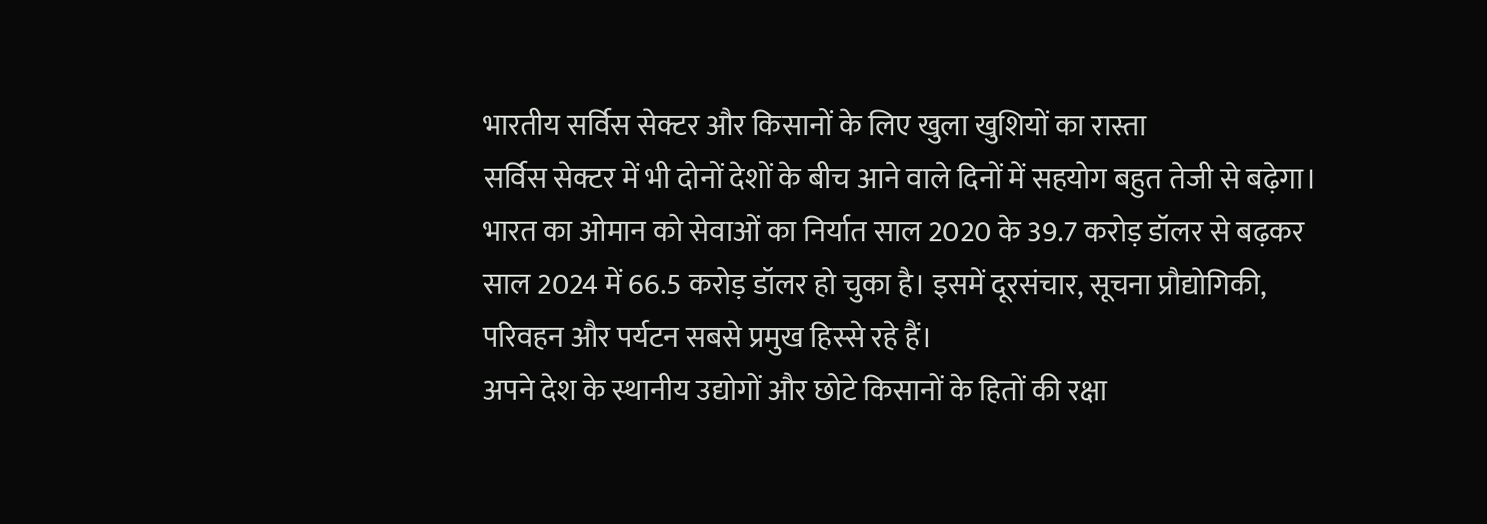भारतीय सर्विस सेक्टर और किसानों के लिए खुला खुशियों का रास्ता
सर्विस सेक्टर में भी दोनों देशों के बीच आने वाले दिनों में सहयोग बहुत तेजी से बढ़ेगा। भारत का ओमान को सेवाओं का निर्यात साल 2020 के 39.7 करोड़ डॉलर से बढ़कर साल 2024 में 66.5 करोड़ डॉलर हो चुका है। इसमें दूरसंचार, सूचना प्रौद्योगिकी, परिवहन और पर्यटन सबसे प्रमुख हिस्से रहे हैं।
अपने देश के स्थानीय उद्योगों और छोटे किसानों के हितों की रक्षा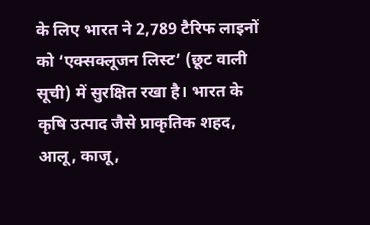के लिए भारत ने 2,789 टैरिफ लाइनों को ‘एक्सक्लूजन लिस्ट’ (छूट वाली सूची) में सुरक्षित रखा है। भारत के कृषि उत्पाद जैसे प्राकृतिक शहद, आलू, काजू,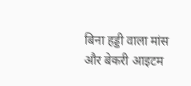बिना हड्डी वाला मांस और बेकरी आइटम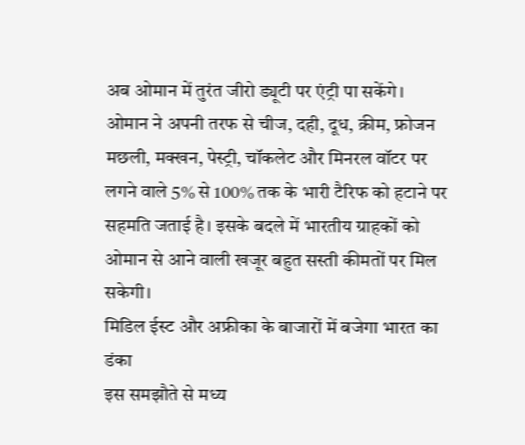अब ओमान में तुरंत जीरो ड्यूटी पर एंट्री पा सकेंगे।
ओमान ने अपनी तरफ से चीज, दही, दूध, क्रीम, फ्रोजन मछली, मक्खन, पेस्ट्री, चॉकलेट और मिनरल वॉटर पर लगने वाले 5% से 100% तक के भारी टैरिफ को हटाने पर सहमति जताई है। इसके बदले में भारतीय ग्राहकों को ओमान से आने वाली खजूर बहुत सस्ती कीमतों पर मिल सकेगी।
मिडिल ईस्ट और अफ्रीका के बाजारों में बजेगा भारत का डंका
इस समझौते से मध्य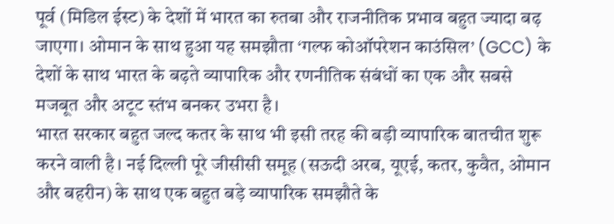पूर्व (मिडिल ईस्ट) के देशों में भारत का रुतबा और राजनीतिक प्रभाव बहुत ज्यादा बढ़ जाएगा। ओमान के साथ हुआ यह समझौता ‘गल्फ कोऑपरेशन काउंसिल’ (GCC) के देशों के साथ भारत के बढ़ते व्यापारिक और रणनीतिक संबंधों का एक और सबसे मजबूत और अटूट स्तंभ बनकर उभरा है।
भारत सरकार बहुत जल्द कतर के साथ भी इसी तरह की बड़ी व्यापारिक बातचीत शुरू करने वाली है। नई दिल्ली पूरे जीसीसी समूह (सऊदी अरब, यूएई, कतर, कुवैत, ओमान और बहरीन) के साथ एक बहुत बड़े व्यापारिक समझौते के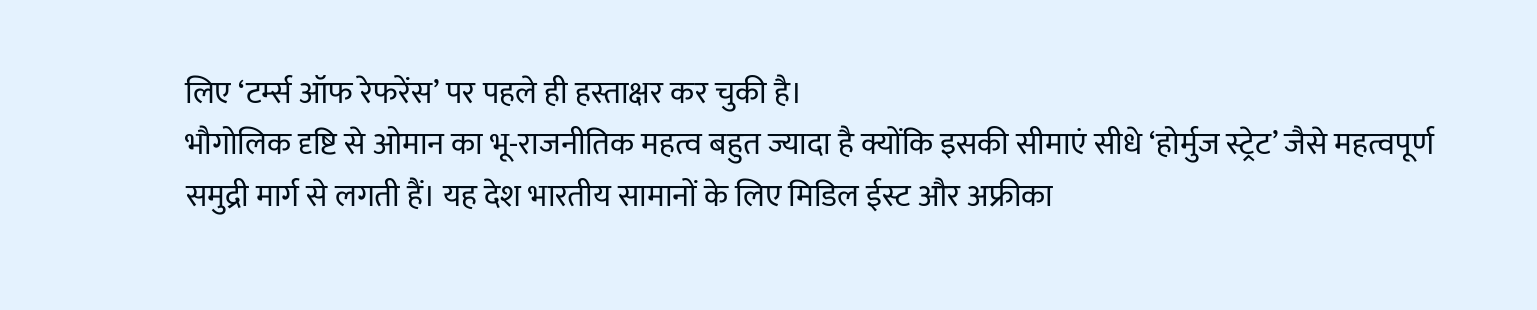लिए ‘टर्म्स ऑफ रेफरेंस’ पर पहले ही हस्ताक्षर कर चुकी है।
भौगोलिक दृष्टि से ओमान का भू-राजनीतिक महत्व बहुत ज्यादा है क्योंकि इसकी सीमाएं सीधे ‘होर्मुज स्ट्रेट’ जैसे महत्वपूर्ण समुद्री मार्ग से लगती हैं। यह देश भारतीय सामानों के लिए मिडिल ईस्ट और अफ्रीका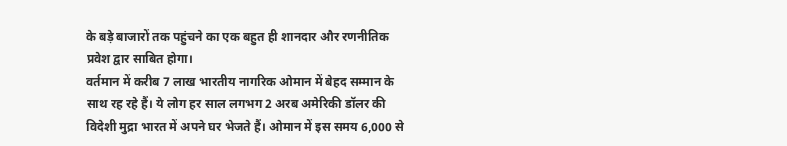के बड़े बाजारों तक पहुंचने का एक बहुत ही शानदार और रणनीतिक प्रवेश द्वार साबित होगा।
वर्तमान में करीब 7 लाख भारतीय नागरिक ओमान में बेहद सम्मान के साथ रह रहे हैं। ये लोग हर साल लगभग 2 अरब अमेरिकी डॉलर की विदेशी मुद्रा भारत में अपने घर भेजते हैं। ओमान में इस समय 6,000 से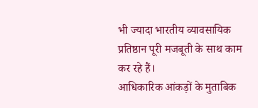भी ज्यादा भारतीय व्यावसायिक प्रतिष्ठान पूरी मजबूती के साथ काम कर रहे हैं।
आधिकारिक आंकड़ों के मुताबिक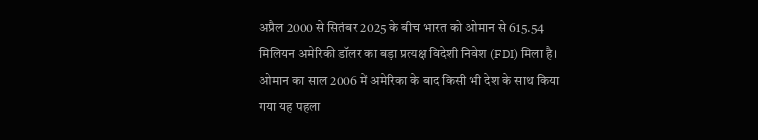अप्रैल 2000 से सितंबर 2025 के बीच भारत को ओमान से 615.54 मिलियन अमेरिकी डॉलर का बड़ा प्रत्यक्ष विदेशी निवेश (FDI) मिला है। ओमान का साल 2006 में अमेरिका के बाद किसी भी देश के साथ किया गया यह पहला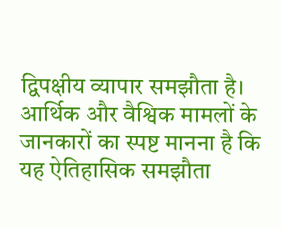द्विपक्षीय व्यापार समझौता है।
आर्थिक और वैश्विक मामलों के जानकारों का स्पष्ट मानना है कि यह ऐतिहासिक समझौता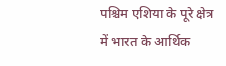पश्चिम एशिया के पूरे क्षेत्र में भारत के आर्थिक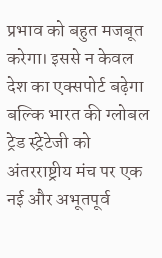प्रभाव को बहुत मजबूत करेगा। इससे न केवल देश का एक्सपोर्ट बढ़ेगा बल्कि भारत की ग्लोबल ट्रेड स्ट्रेटेजी को अंतरराष्ट्रीय मंच पर एक नई और अभूतपूर्व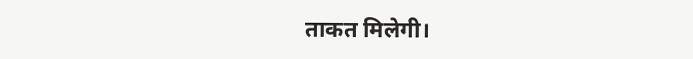ताकत मिलेगी।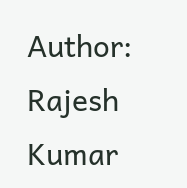Author: Rajesh Kumar